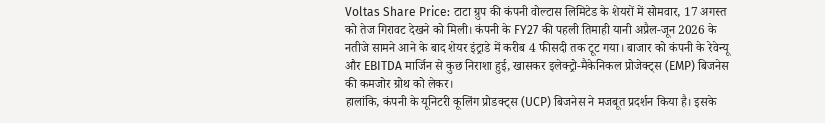Voltas Share Price: टाटा ग्रुप की कंपनी वोल्टास लिमिटेड के शेयरों में सोमवार, 17 अगस्त को तेज गिरावट देखने को मिली। कंपनी के FY27 की पहली तिमाही यानी अप्रैल-जून 2026 के नतीजे सामने आने के बाद शेयर इंट्राडे में करीब 4 फीसदी तक टूट गया। बाजार को कंपनी के रेवेन्यू और EBITDA मार्जिन से कुछ निराशा हुई, खासकर इलेक्ट्रो-मैकेनिकल प्रोजेक्ट्स (EMP) बिजनेस की कमजोर ग्रोथ को लेकर।
हालांकि, कंपनी के यूनिटरी कूलिंग प्रोडक्ट्स (UCP) बिजनेस ने मजबूत प्रदर्शन किया है। इसके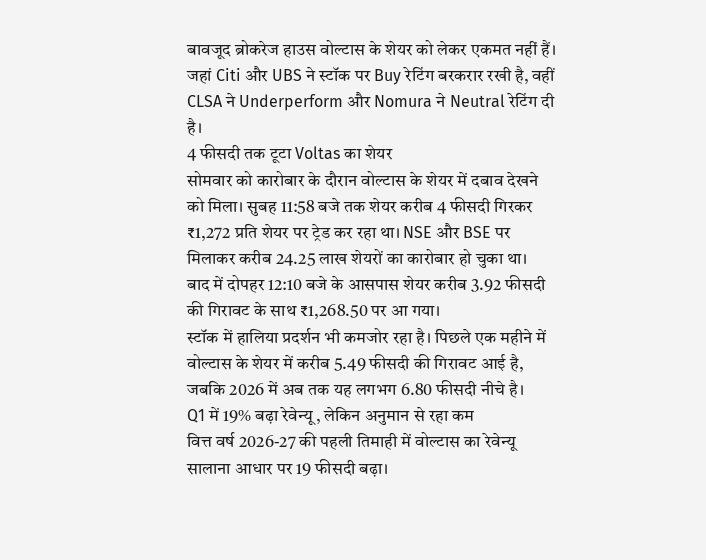बावजूद ब्रोकरेज हाउस वोल्टास के शेयर को लेकर एकमत नहीं हैं। जहां Citi और UBS ने स्टॉक पर Buy रेटिंग बरकरार रखी है, वहीं CLSA ने Underperform और Nomura ने Neutral रेटिंग दी है।
4 फीसदी तक टूटा Voltas का शेयर
सोमवार को कारोबार के दौरान वोल्टास के शेयर में दबाव देखने को मिला। सुबह 11:58 बजे तक शेयर करीब 4 फीसदी गिरकर ₹1,272 प्रति शेयर पर ट्रेड कर रहा था। NSE और BSE पर मिलाकर करीब 24.25 लाख शेयरों का कारोबार हो चुका था।
बाद में दोपहर 12:10 बजे के आसपास शेयर करीब 3.92 फीसदी की गिरावट के साथ ₹1,268.50 पर आ गया।
स्टॉक में हालिया प्रदर्शन भी कमजोर रहा है। पिछले एक महीने में वोल्टास के शेयर में करीब 5.49 फीसदी की गिरावट आई है, जबकि 2026 में अब तक यह लगभग 6.80 फीसदी नीचे है।
Q1 में 19% बढ़ा रेवेन्यू, लेकिन अनुमान से रहा कम
वित्त वर्ष 2026-27 की पहली तिमाही में वोल्टास का रेवेन्यू सालाना आधार पर 19 फीसदी बढ़ा।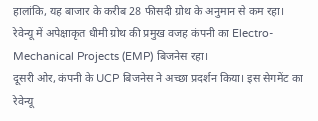हालांकि, यह बाजार के करीब 28 फीसदी ग्रोथ के अनुमान से कम रहा। रेवेन्यू में अपेक्षाकृत धीमी ग्रोथ की प्रमुख वजह कंपनी का Electro-Mechanical Projects (EMP) बिजनेस रहा।
दूसरी ओर, कंपनी के UCP बिजनेस ने अच्छा प्रदर्शन किया। इस सेगमेंट का रेवेन्यू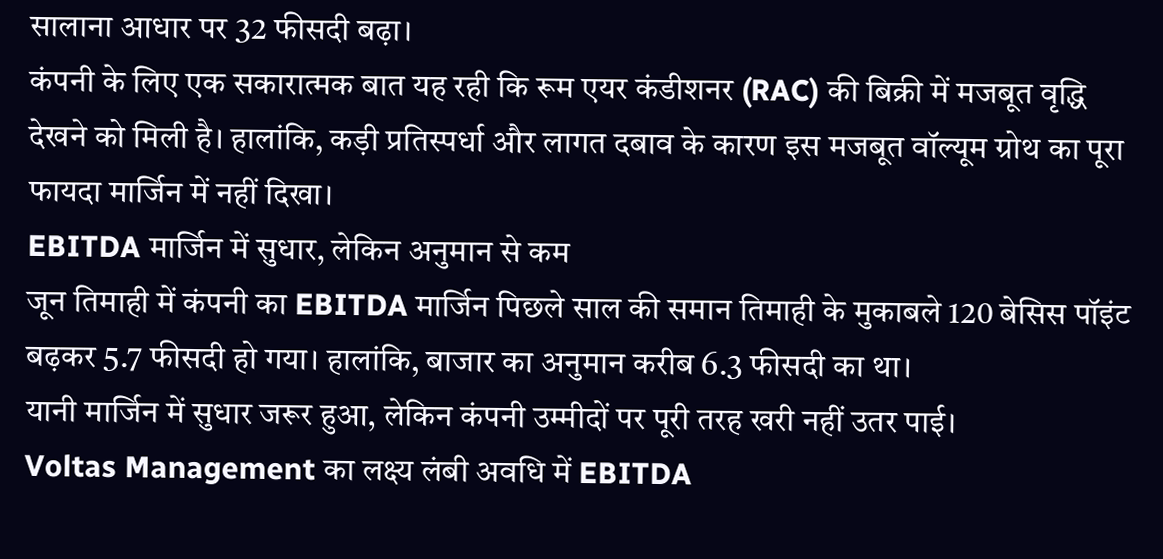सालाना आधार पर 32 फीसदी बढ़ा।
कंपनी के लिए एक सकारात्मक बात यह रही कि रूम एयर कंडीशनर (RAC) की बिक्री में मजबूत वृद्धि देखने को मिली है। हालांकि, कड़ी प्रतिस्पर्धा और लागत दबाव के कारण इस मजबूत वॉल्यूम ग्रोथ का पूरा फायदा मार्जिन में नहीं दिखा।
EBITDA मार्जिन में सुधार, लेकिन अनुमान से कम
जून तिमाही में कंपनी का EBITDA मार्जिन पिछले साल की समान तिमाही के मुकाबले 120 बेसिस पॉइंट बढ़कर 5.7 फीसदी हो गया। हालांकि, बाजार का अनुमान करीब 6.3 फीसदी का था।
यानी मार्जिन में सुधार जरूर हुआ, लेकिन कंपनी उम्मीदों पर पूरी तरह खरी नहीं उतर पाई।
Voltas Management का लक्ष्य लंबी अवधि में EBITDA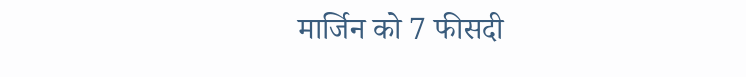मार्जिन को 7 फीसदी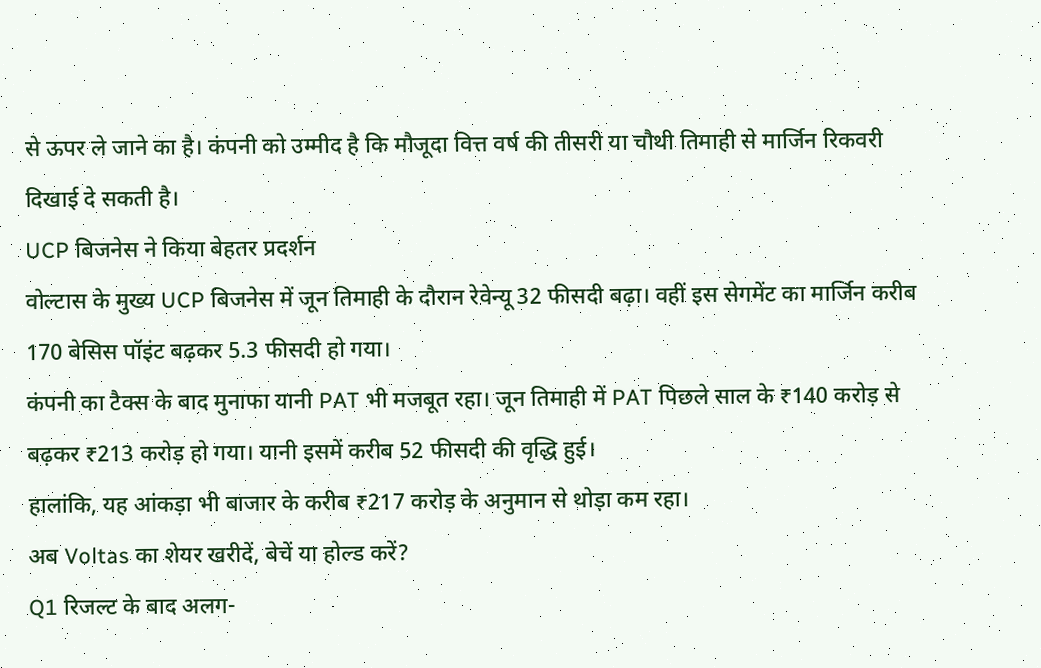से ऊपर ले जाने का है। कंपनी को उम्मीद है कि मौजूदा वित्त वर्ष की तीसरी या चौथी तिमाही से मार्जिन रिकवरी दिखाई दे सकती है।
UCP बिजनेस ने किया बेहतर प्रदर्शन
वोल्टास के मुख्य UCP बिजनेस में जून तिमाही के दौरान रेवेन्यू 32 फीसदी बढ़ा। वहीं इस सेगमेंट का मार्जिन करीब 170 बेसिस पॉइंट बढ़कर 5.3 फीसदी हो गया।
कंपनी का टैक्स के बाद मुनाफा यानी PAT भी मजबूत रहा। जून तिमाही में PAT पिछले साल के ₹140 करोड़ से बढ़कर ₹213 करोड़ हो गया। यानी इसमें करीब 52 फीसदी की वृद्धि हुई।
हालांकि, यह आंकड़ा भी बाजार के करीब ₹217 करोड़ के अनुमान से थोड़ा कम रहा।
अब Voltas का शेयर खरीदें, बेचें या होल्ड करें?
Q1 रिजल्ट के बाद अलग-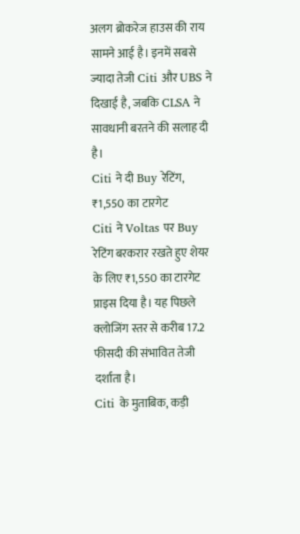अलग ब्रोकरेज हाउस की राय सामने आई है। इनमें सबसे ज्यादा तेजी Citi और UBS ने दिखाई है, जबकि CLSA ने सावधानी बरतने की सलाह दी है।
Citi ने दी Buy रेटिंग, ₹1,550 का टारगेट
Citi ने Voltas पर Buy रेटिंग बरकरार रखते हुए शेयर के लिए ₹1,550 का टारगेट प्राइस दिया है। यह पिछले क्लोजिंग स्तर से करीब 17.2 फीसदी की संभावित तेजी दर्शाता है।
Citi के मुताबिक, कड़ी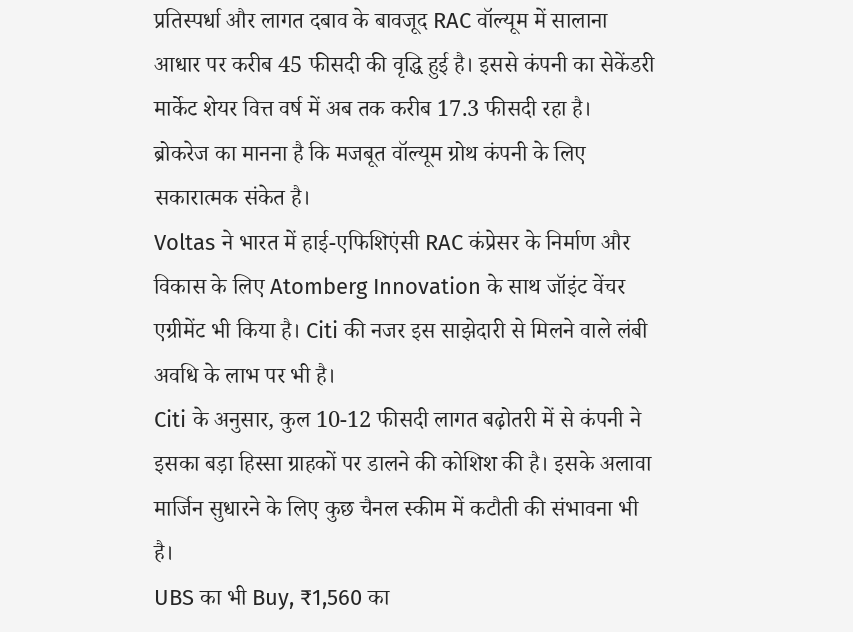प्रतिस्पर्धा और लागत दबाव के बावजूद RAC वॉल्यूम में सालाना आधार पर करीब 45 फीसदी की वृद्धि हुई है। इससे कंपनी का सेकेंडरी मार्केट शेयर वित्त वर्ष में अब तक करीब 17.3 फीसदी रहा है।
ब्रोकरेज का मानना है कि मजबूत वॉल्यूम ग्रोथ कंपनी के लिए सकारात्मक संकेत है।
Voltas ने भारत में हाई-एफिशिएंसी RAC कंप्रेसर के निर्माण और विकास के लिए Atomberg Innovation के साथ जॉइंट वेंचर एग्रीमेंट भी किया है। Citi की नजर इस साझेदारी से मिलने वाले लंबी अवधि के लाभ पर भी है।
Citi के अनुसार, कुल 10-12 फीसदी लागत बढ़ोतरी में से कंपनी ने इसका बड़ा हिस्सा ग्राहकों पर डालने की कोशिश की है। इसके अलावा मार्जिन सुधारने के लिए कुछ चैनल स्कीम में कटौती की संभावना भी है।
UBS का भी Buy, ₹1,560 का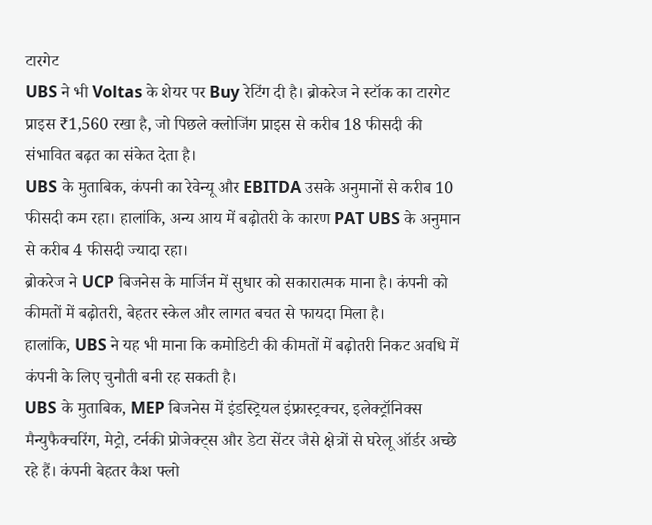टारगेट
UBS ने भी Voltas के शेयर पर Buy रेटिंग दी है। ब्रोकरेज ने स्टॉक का टारगेट प्राइस ₹1,560 रखा है, जो पिछले क्लोजिंग प्राइस से करीब 18 फीसदी की संभावित बढ़त का संकेत देता है।
UBS के मुताबिक, कंपनी का रेवेन्यू और EBITDA उसके अनुमानों से करीब 10 फीसदी कम रहा। हालांकि, अन्य आय में बढ़ोतरी के कारण PAT UBS के अनुमान से करीब 4 फीसदी ज्यादा रहा।
ब्रोकरेज ने UCP बिजनेस के मार्जिन में सुधार को सकारात्मक माना है। कंपनी को कीमतों में बढ़ोतरी, बेहतर स्केल और लागत बचत से फायदा मिला है।
हालांकि, UBS ने यह भी माना कि कमोडिटी की कीमतों में बढ़ोतरी निकट अवधि में कंपनी के लिए चुनौती बनी रह सकती है।
UBS के मुताबिक, MEP बिजनेस में इंडस्ट्रियल इंफ्रास्ट्रक्चर, इलेक्ट्रॉनिक्स मैन्युफैक्चरिंग, मेट्रो, टर्नकी प्रोजेक्ट्स और डेटा सेंटर जैसे क्षेत्रों से घरेलू ऑर्डर अच्छे रहे हैं। कंपनी बेहतर कैश फ्लो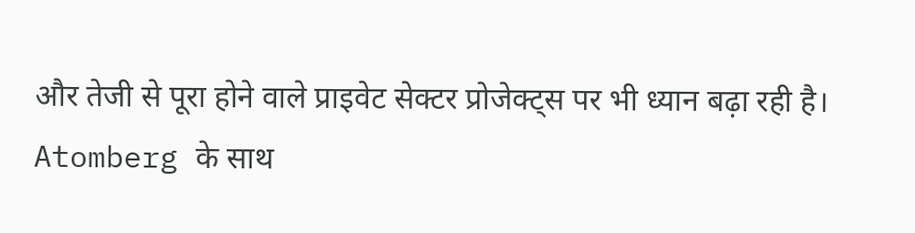और तेजी से पूरा होने वाले प्राइवेट सेक्टर प्रोजेक्ट्स पर भी ध्यान बढ़ा रही है।
Atomberg के साथ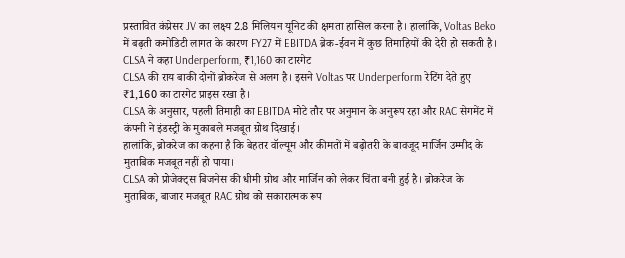प्रस्तावित कंप्रेसर JV का लक्ष्य 2.8 मिलियन यूनिट की क्षमता हासिल करना है। हालांकि, Voltas Beko में बढ़ती कमोडिटी लागत के कारण FY27 में EBITDA ब्रेक-ईवन में कुछ तिमाहियों की देरी हो सकती है।
CLSA ने कहा Underperform, ₹1,160 का टारगेट
CLSA की राय बाकी दोनों ब्रोकरेज से अलग है। इसने Voltas पर Underperform रेटिंग देते हुए ₹1,160 का टारगेट प्राइस रखा है।
CLSA के अनुसार, पहली तिमाही का EBITDA मोटे तौर पर अनुमान के अनुरूप रहा और RAC सेगमेंट में कंपनी ने इंडस्ट्री के मुकाबले मजबूत ग्रोथ दिखाई।
हालांकि, ब्रोकरेज का कहना है कि बेहतर वॉल्यूम और कीमतों में बढ़ोतरी के बावजूद मार्जिन उम्मीद के मुताबिक मजबूत नहीं हो पाया।
CLSA को प्रोजेक्ट्स बिजनेस की धीमी ग्रोथ और मार्जिन को लेकर चिंता बनी हुई है। ब्रोकरेज के मुताबिक, बाजार मजबूत RAC ग्रोथ को सकारात्मक रूप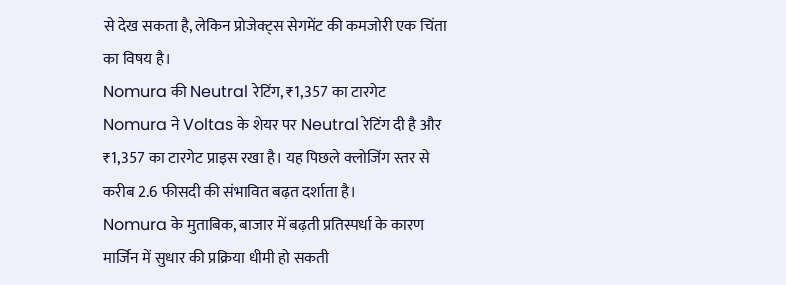से देख सकता है, लेकिन प्रोजेक्ट्स सेगमेंट की कमजोरी एक चिंता का विषय है।
Nomura की Neutral रेटिंग, ₹1,357 का टारगेट
Nomura ने Voltas के शेयर पर Neutral रेटिंग दी है और ₹1,357 का टारगेट प्राइस रखा है। यह पिछले क्लोजिंग स्तर से करीब 2.6 फीसदी की संभावित बढ़त दर्शाता है।
Nomura के मुताबिक, बाजार में बढ़ती प्रतिस्पर्धा के कारण मार्जिन में सुधार की प्रक्रिया धीमी हो सकती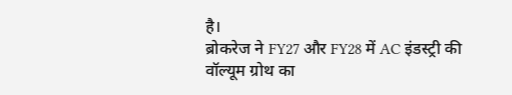है।
ब्रोकरेज ने FY27 और FY28 में AC इंडस्ट्री की वॉल्यूम ग्रोथ का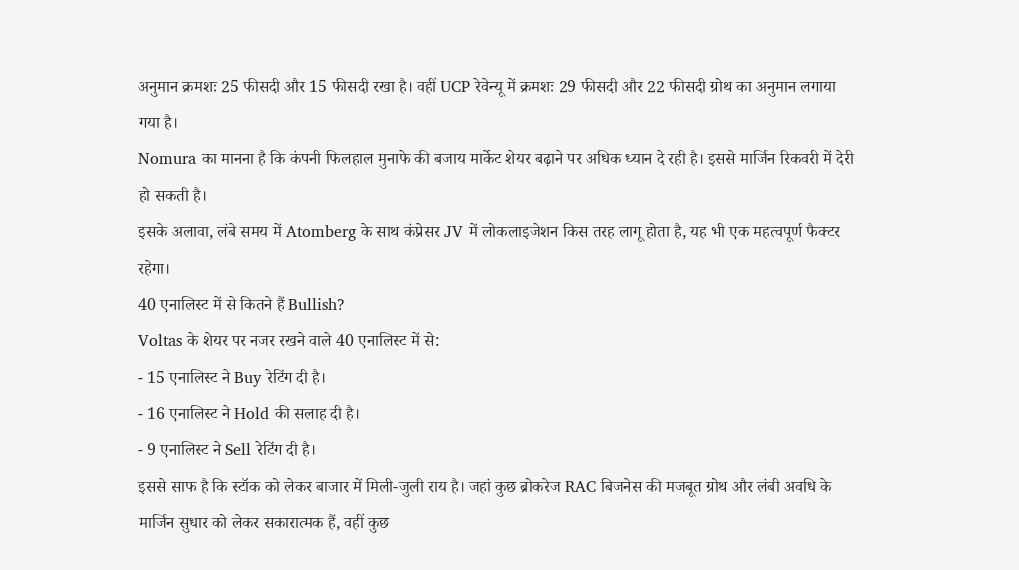अनुमान क्रमशः 25 फीसदी और 15 फीसदी रखा है। वहीं UCP रेवेन्यू में क्रमशः 29 फीसदी और 22 फीसदी ग्रोथ का अनुमान लगाया गया है।
Nomura का मानना है कि कंपनी फिलहाल मुनाफे की बजाय मार्केट शेयर बढ़ाने पर अधिक ध्यान दे रही है। इससे मार्जिन रिकवरी में देरी हो सकती है।
इसके अलावा, लंबे समय में Atomberg के साथ कंप्रेसर JV में लोकलाइजेशन किस तरह लागू होता है, यह भी एक महत्वपूर्ण फैक्टर रहेगा।
40 एनालिस्ट में से कितने हैं Bullish?
Voltas के शेयर पर नजर रखने वाले 40 एनालिस्ट में से:
- 15 एनालिस्ट ने Buy रेटिंग दी है।
- 16 एनालिस्ट ने Hold की सलाह दी है।
- 9 एनालिस्ट ने Sell रेटिंग दी है।
इससे साफ है कि स्टॉक को लेकर बाजार में मिली-जुली राय है। जहां कुछ ब्रोकरेज RAC बिजनेस की मजबूत ग्रोथ और लंबी अवधि के मार्जिन सुधार को लेकर सकारात्मक हैं, वहीं कुछ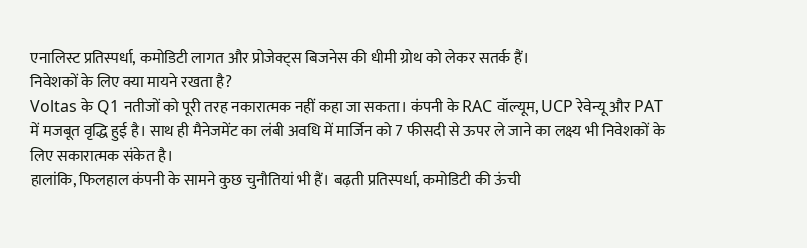एनालिस्ट प्रतिस्पर्धा, कमोडिटी लागत और प्रोजेक्ट्स बिजनेस की धीमी ग्रोथ को लेकर सतर्क हैं।
निवेशकों के लिए क्या मायने रखता है?
Voltas के Q1 नतीजों को पूरी तरह नकारात्मक नहीं कहा जा सकता। कंपनी के RAC वॉल्यूम, UCP रेवेन्यू और PAT में मजबूत वृद्धि हुई है। साथ ही मैनेजमेंट का लंबी अवधि में मार्जिन को 7 फीसदी से ऊपर ले जाने का लक्ष्य भी निवेशकों के लिए सकारात्मक संकेत है।
हालांकि, फिलहाल कंपनी के सामने कुछ चुनौतियां भी हैं। बढ़ती प्रतिस्पर्धा, कमोडिटी की ऊंची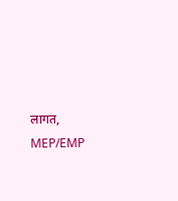लागत, MEP/EMP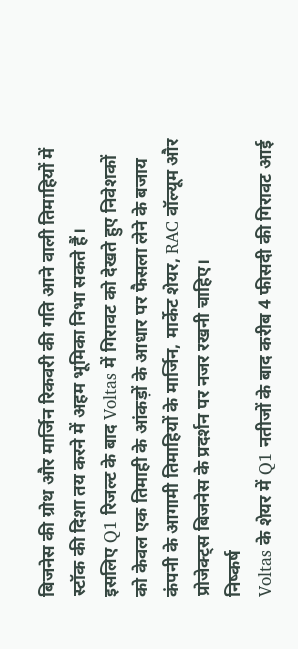बिजनेस की ग्रोथ और मार्जिन रिकवरी की गति आने वाली तिमाहियों में स्टॉक की दिशा तय करने में अहम भूमिका निभा सकते हैं।
इसलिए Q1 रिजल्ट के बाद Voltas में गिरावट को देखते हुए निवेशकों को केवल एक तिमाही के आंकड़ों के आधार पर फैसला लेने के बजाय कंपनी के आगामी तिमाहियों के मार्जिन, मार्केट शेयर, RAC वॉल्यूम और प्रोजेक्ट्स बिजनेस के प्रदर्शन पर नजर रखनी चाहिए।
निष्कर्ष
Voltas के शेयर में Q1 नतीजों के बाद करीब 4 फीसदी की गिरावट आई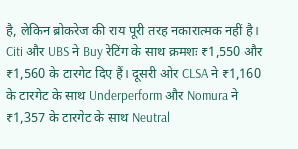है, लेकिन ब्रोकरेज की राय पूरी तरह नकारात्मक नहीं है। Citi और UBS ने Buy रेटिंग के साथ क्रमशः ₹1,550 और ₹1,560 के टारगेट दिए हैं। दूसरी ओर CLSA ने ₹1,160 के टारगेट के साथ Underperform और Nomura ने ₹1,357 के टारगेट के साथ Neutral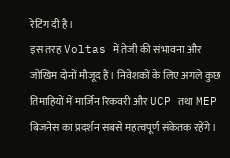रेटिंग दी है।
इस तरह Voltas में तेजी की संभावना और जोखिम दोनों मौजूद हैं। निवेशकों के लिए अगले कुछ तिमाहियों में मार्जिन रिकवरी और UCP तथा MEP बिजनेस का प्रदर्शन सबसे महत्वपूर्ण संकेतक रहेंगे।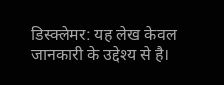डिस्क्लेमर: यह लेख केवल जानकारी के उद्देश्य से है।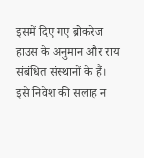इसमें दिए गए ब्रोकरेज हाउस के अनुमान और राय संबंधित संस्थानों के हैं। इसे निवेश की सलाह न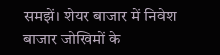समझें। शेयर बाजार में निवेश बाजार जोखिमों के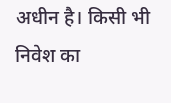अधीन है। किसी भी निवेश का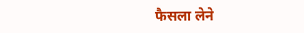फैसला लेने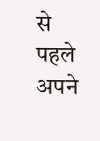से पहले अपने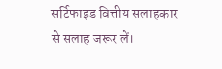सर्टिफाइड वित्तीय सलाहकार से सलाह जरूर लें।